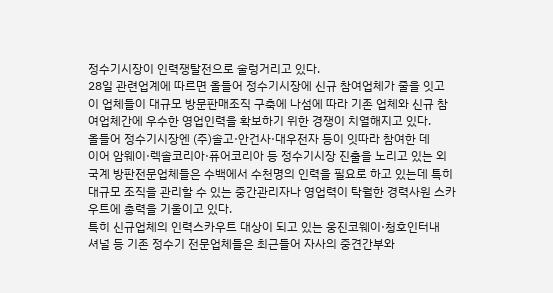정수기시장이 인력쟁탈전으로 술렁거리고 있다.
28일 관련업계에 따르면 올들어 정수기시장에 신규 참여업체가 줄을 잇고
이 업체들이 대규모 방문판매조직 구축에 나섬에 따라 기존 업체와 신규 참
여업체간에 우수한 영업인력을 확보하기 위한 경쟁이 치열해지고 있다.
올들어 정수기시장엔 (주)솔고·안건사·대우전자 등이 잇따라 참여한 데
이어 암웨이·렉솔코리아·퓨어코리아 등 정수기시장 진출을 노리고 있는 외
국계 방판전문업체들은 수백에서 수천명의 인력을 필요로 하고 있는데 특히
대규모 조직을 관리할 수 있는 중간관리자나 영업력이 탁월한 경력사원 스카
우트에 총력을 기울이고 있다.
특히 신규업체의 인력스카우트 대상이 되고 있는 웅진코웨이·청호인터내
셔널 등 기존 정수기 전문업체들은 최근들어 자사의 중견간부와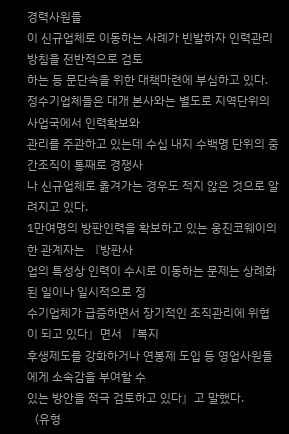경력사원들
이 신규업체로 이동하는 사례가 빈발하자 인력관리 방침을 전반적으로 검토
하는 등 문단속을 위한 대책마련에 부심하고 있다.
정수기업체들은 대개 본사와는 별도로 지역단위의 사업국에서 인력확보와
관리를 주관하고 있는데 수십 내지 수백명 단위의 중간조직이 통째로 경쟁사
나 신규업체로 옮겨가는 경우도 적지 않은 것으로 알려지고 있다.
1만여명의 방판인력을 확보하고 있는 웅진코웨이의 한 관계자는 『방판사
업의 특성상 인력이 수시로 이동하는 문제는 상례화된 일이나 일시적으로 정
수기업체가 급증하면서 장기적인 조직관리에 위협이 되고 있다』면서 『복지
후생제도를 강화하거나 연봉제 도입 등 영업사원들에게 소속감을 부여할 수
있는 방안을 적극 검토하고 있다』고 말했다.
〈유형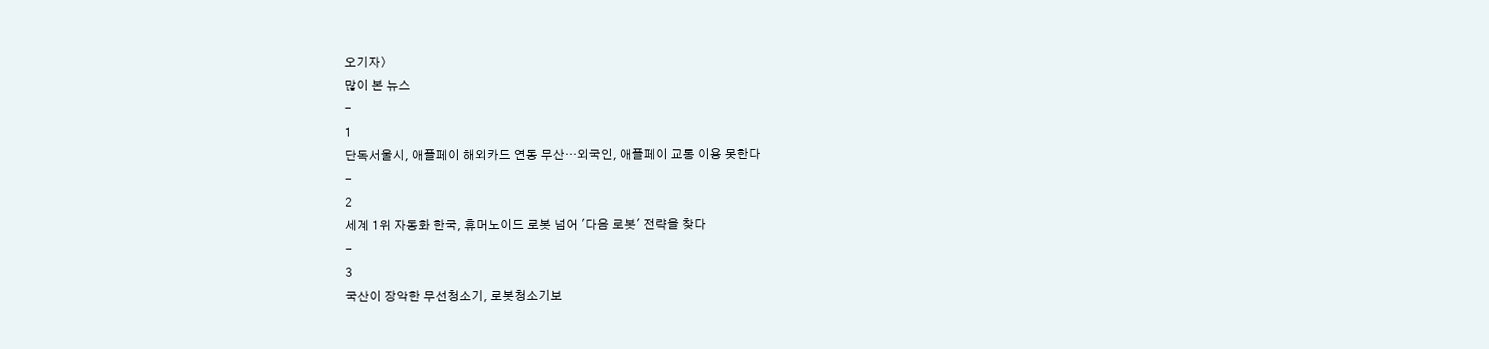오기자〉
많이 본 뉴스
-
1
단독서울시, 애플페이 해외카드 연동 무산…외국인, 애플페이 교통 이용 못한다
-
2
세계 1위 자동화 한국, 휴머노이드 로봇 넘어 '다음 로봇' 전략을 찾다
-
3
국산이 장악한 무선청소기, 로봇청소기보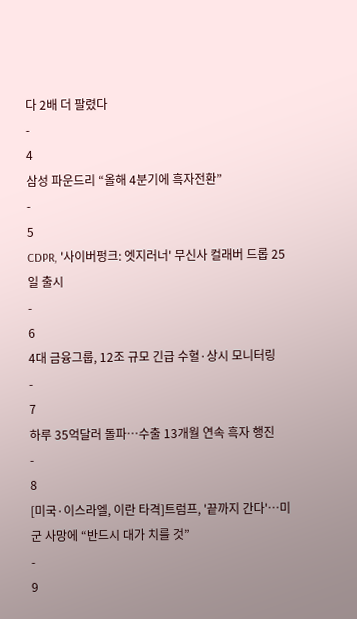다 2배 더 팔렸다
-
4
삼성 파운드리 “올해 4분기에 흑자전환”
-
5
CDPR, '사이버펑크: 엣지러너' 무신사 컬래버 드롭 25일 출시
-
6
4대 금융그룹, 12조 규모 긴급 수혈·상시 모니터링
-
7
하루 35억달러 돌파…수출 13개월 연속 흑자 행진
-
8
[미국·이스라엘, 이란 타격]트럼프, '끝까지 간다'…미군 사망에 “반드시 대가 치를 것”
-
9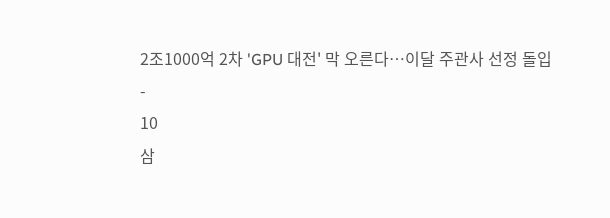2조1000억 2차 'GPU 대전' 막 오른다…이달 주관사 선정 돌입
-
10
삼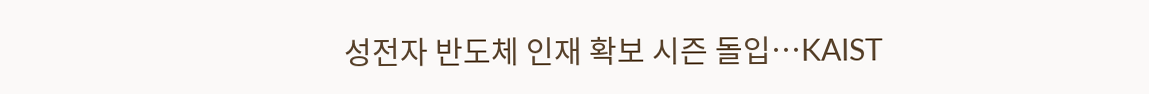성전자 반도체 인재 확보 시즌 돌입…KAIST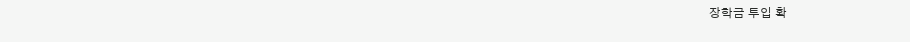장학금 투입 확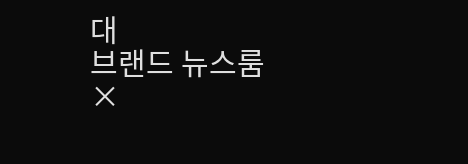대
브랜드 뉴스룸
×